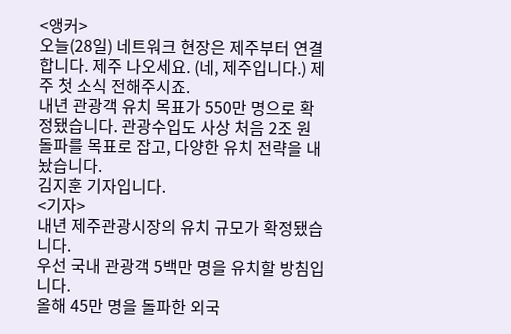<앵커>
오늘(28일) 네트워크 현장은 제주부터 연결합니다. 제주 나오세요. (네, 제주입니다.) 제주 첫 소식 전해주시죠.
내년 관광객 유치 목표가 550만 명으로 확정됐습니다. 관광수입도 사상 처음 2조 원 돌파를 목표로 잡고, 다양한 유치 전략을 내놨습니다.
김지훈 기자입니다.
<기자>
내년 제주관광시장의 유치 규모가 확정됐습니다.
우선 국내 관광객 5백만 명을 유치할 방침입니다.
올해 45만 명을 돌파한 외국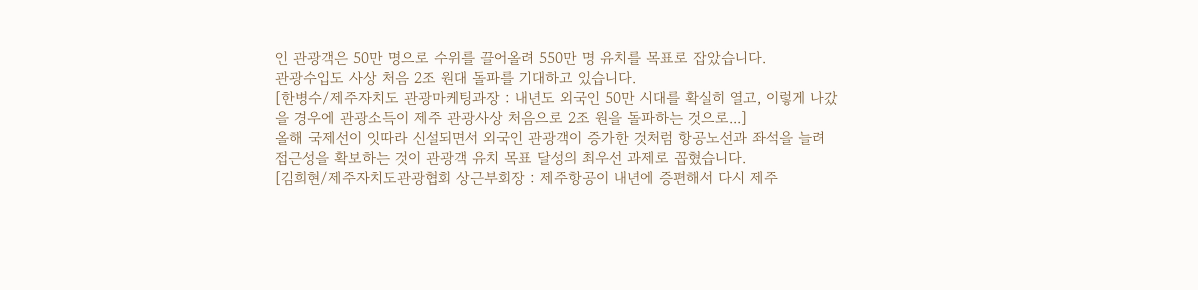인 관광객은 50만 명으로 수위를 끌어올려 550만 명 유치를 목표로 잡았습니다.
관광수입도 사상 처음 2조 원대 돌파를 기대하고 있습니다.
[한병수/제주자치도 관광마케팅과장 : 내년도 외국인 50만 시대를 확실히 열고, 이렇게 나갔을 경우에 관광소득이 제주 관광사상 처음으로 2조 원을 돌파하는 것으로...]
올해 국제선이 잇따라 신설되면서 외국인 관광객이 증가한 것처럼 항공노선과 좌석을 늘려 접근성을 확보하는 것이 관광객 유치 목표 달성의 최우선 과제로 꼽혔습니다.
[김희현/제주자치도관광협회 상근부회장 : 제주항공이 내년에 증편해서 다시 제주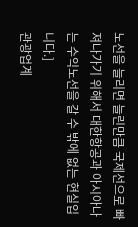노선을 늘리면 늘린만큼 국제선으로 빠져나가기 위해서 대한항공과 아시아나는 수익노선을 갈 수 밖에 없는 현실입니다.]
관광업계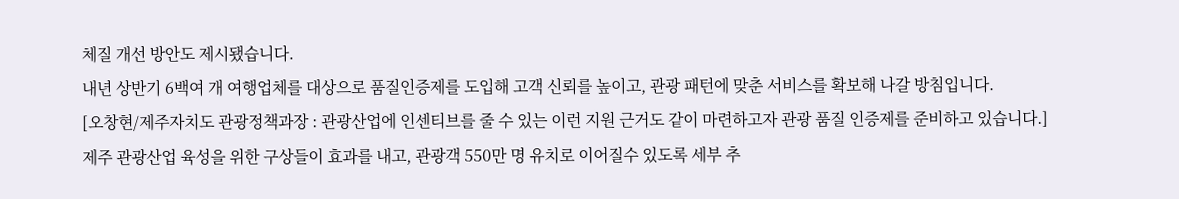체질 개선 방안도 제시됐습니다.
내년 상반기 6백여 개 여행업체를 대상으로 품질인증제를 도입해 고객 신뢰를 높이고, 관광 패턴에 맞춘 서비스를 확보해 나갈 방침입니다.
[오창현/제주자치도 관광정책과장 : 관광산업에 인센티브를 줄 수 있는 이런 지원 근거도 같이 마련하고자 관광 품질 인증제를 준비하고 있습니다.]
제주 관광산업 육성을 위한 구상들이 효과를 내고, 관광객 550만 명 유치로 이어질수 있도록 세부 추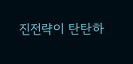진전략이 탄탄하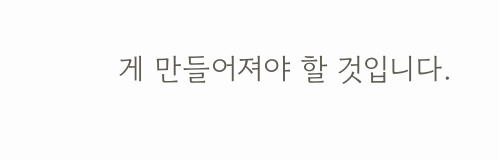게 만들어져야 할 것입니다.